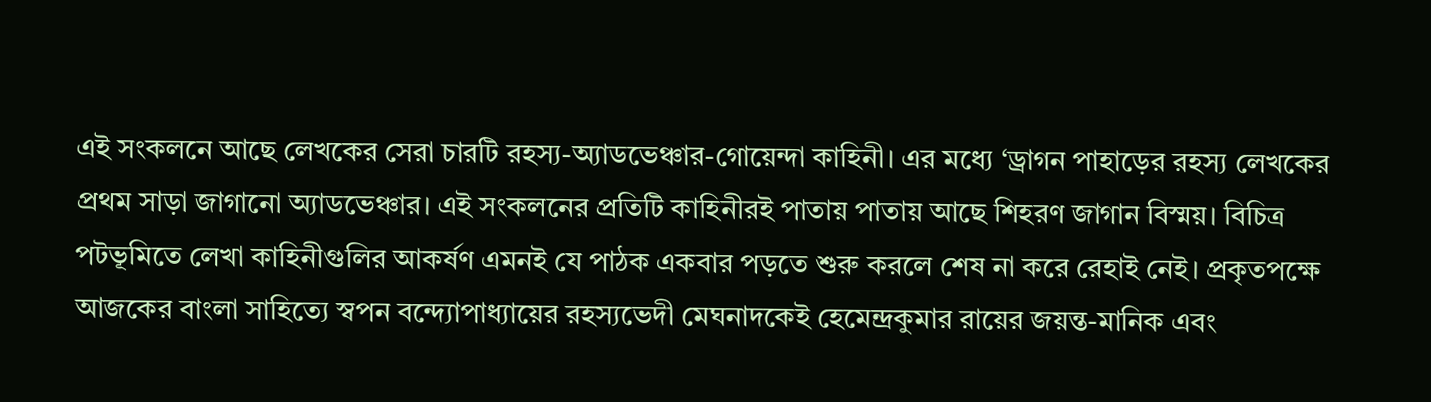এই সংকলনে আছে লেখকের সেরা চারটি রহস্য-অ্যাডভেঞ্চার-গোয়েন্দা কাহিনী। এর মধ্যে ‘ড্রাগন পাহাড়ের রহস্য লেখকের প্রথম সাড়া জাগানো অ্যাডভেঞ্চার। এই সংকলনের প্রতিটি কাহিনীরই পাতায় পাতায় আছে শিহরণ জাগান বিস্ময়। বিচিত্র পটভূমিতে লেখা কাহিনীগুলির আকর্ষণ এমনই যে পাঠক একবার পড়তে শুরু করলে শেষ না করে রেহাই নেই। প্রকৃতপক্ষে আজকের বাংলা সাহিত্যে স্বপন বন্দ্যোপাধ্যায়ের রহস্যভেদী মেঘনাদকেই হেমেন্দ্রকুমার রায়ের জয়ন্ত-মানিক এবং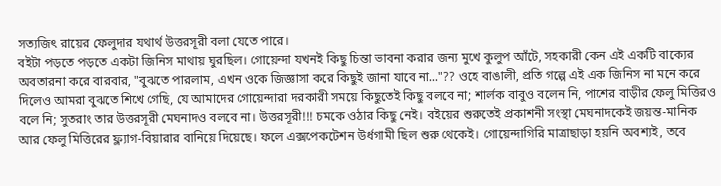সত্যজিৎ রায়ের ফেলুদার যথার্থ উত্তরসূরী বলা যেতে পারে।
বইটা পড়তে পড়তে একটা জিনিস মাথায় ঘুরছিল। গোয়েন্দা যখনই কিছু চিন্তা ভাবনা করার জন্য মুখে কুলুপ আঁটে, সহকারী কেন এই একটি বাক্যের অবতারনা করে বারবার, "বুঝতে পারলাম, এখন ওকে জিজ্ঞাসা করে কিছুই জানা যাবে না..."?? ওহে বাঙালী, প্রতি গল্পে এই এক জিনিস না মনে করে দিলেও আমরা বুঝতে শিখে গেছি, যে আমাদের গোয়েন্দারা দরকারী সময়ে কিছুতেই কিছু বলবে না; শার্লক বাবুও বলেন নি, পাশের বাড়ীর ফেলু মিত্তিরও বলে নি; সুতরাং তার উত্তরসূরী মেঘনাদও বলবে না। উত্তরসূরী!!! চমকে ওঠার কিছু নেই। বইয়ের শুরুতেই প্রকাশনী সংস্থা মেঘনাদকেই জয়ন্ত-মানিক আর ফেলু মিত্তিরের ফ্ল্যাগ-বিয়ারার বানিয়ে দিয়েছে। ফলে এক্সপেকটেশন উর্ধগামী ছিল শুরু থেকেই। গোয়েন্দাগিরি মাত্রাছাড়া হয়নি অবশ্যই, তবে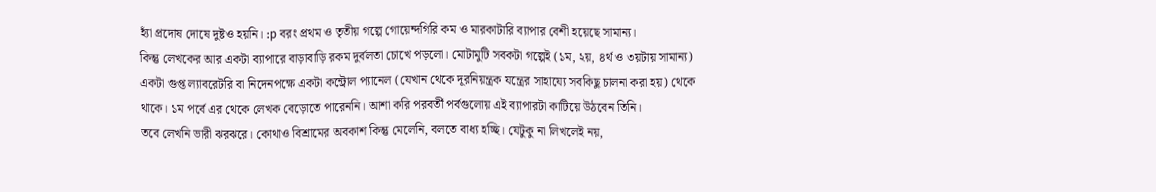হ্যাঁ প্রদোষ দোষে দুষ্টও হয়নি। :p বরং প্রথম ও তৃতীয় গল্পে গোয়েন্দগিরি কম ও মারকাটারি ব্যাপার বেশী হয়েছে সামান্য।
কিন্তু লেখকের আর একটা ব্যাপারে বাড়াবাড়ি রকম দুর্বলতা চোখে পড়লো। মোটামুটি সবকটা গল্পেই (১ম, ২য়, ৪র্থ ও ৩য়টায় সামান্য) একটা গুপ্ত ল্যাবরেটরি বা নিদেনপক্ষে একটা কন্ট্রোল প্যানেল (যেখান থেকে দূরনিয়ন্ত্রক যন্ত্রের সাহায্যে সবকিছু চালনা করা হয়) থেকে থাকে। ১ম পর্বে এর থেকে লেখক বেড়োতে পারেননি। আশা করি পরবর্তী পর্বগুলোয় এই ব্যাপারটা কাটিয়ে উঠবেন তিনি।
তবে লেখনি ভারী ঝরঝরে। কোথাও বিশ্রামের অবকাশ কিন্তু মেলেনি, বলতে বাধ্য হচ্ছি। যেটুকু না লিখলেই নয়,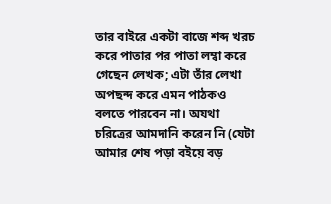তার বাইরে একটা বাজে শব্দ খরচ করে পাতার পর পাতা লম্বা করে গেছেন লেখক; এটা তাঁর লেখা অপছন্দ করে এমন পাঠকও বলতে পারবেন না। অযথা চরিত্রের আমদানি করেন নি (যেটা আমার শেষ পড়া বইয়ে বড়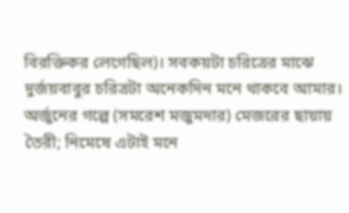বিরক্তিকর লেগেছিল)। সবকয়টা চরিত্রের মাঝে দুর্জয়বাবুর চরিত্রটা অনেকদিন মনে থাকবে আমার। অর্জুনের গল্পে (সমরেশ মজুমদার) মেজরের ছায়ায় তৈরী; নিমেষে এটাই মনে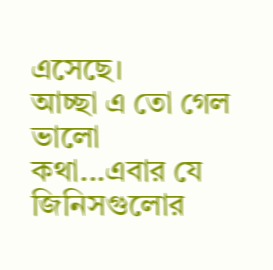এসেছে।
আচ্ছা এ তো গেল ভালো কথা...এবার যে জিনিসগুলোর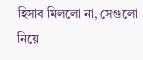হিসাব মিললো না, সেগুলো নিয়ে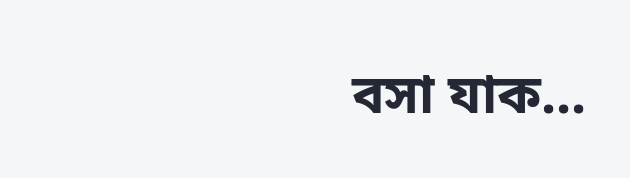বসা যাক...